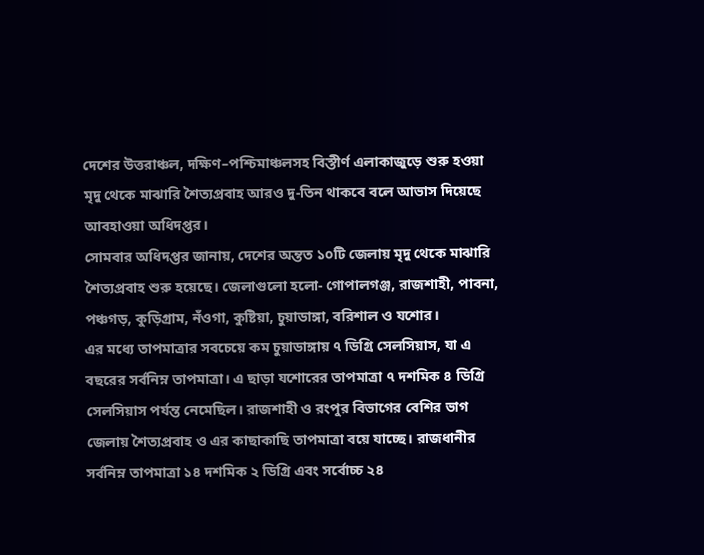দেশের উত্তরাঞ্চল, দক্ষিণ–পশ্চিমাঞ্চলসহ বিস্তীর্ণ এলাকাজুড়ে শুরু হওয়া মৃদু থেকে মাঝারি শৈত্যপ্রবাহ আরও দু-তিন থাকবে বলে আভাস দিয়েছে আবহাওয়া অধিদপ্তর।
সোমবার অধিদপ্তর জানায়, দেশের অন্তত ১০টি জেলায় মৃদু থেকে মাঝারি শৈত্যপ্রবাহ শুরু হয়েছে। জেলাগুলো হলো- গোপালগঞ্জ, রাজশাহী, পাবনা, পঞ্চগড়, কুড়িগ্রাম, নঁওগা, কুষ্টিয়া, চুয়াডাঙ্গা, বরিশাল ও যশোর।
এর মধ্যে তাপমাত্রার সবচেয়ে কম চুয়াডাঙ্গায় ৭ ডিগ্রি সেলসিয়াস, যা এ বছরের সর্বনিম্ন তাপমাত্রা। এ ছাড়া যশোরের তাপমাত্রা ৭ দশমিক ৪ ডিগ্রি সেলসিয়াস পর্যন্ত নেমেছিল। রাজশাহী ও রংপুর বিভাগের বেশির ভাগ জেলায় শৈত্যপ্রবাহ ও এর কাছাকাছি তাপমাত্রা বয়ে যাচ্ছে। রাজধানীর সর্বনিম্ন তাপমাত্রা ১৪ দশমিক ২ ডিগ্রি এবং সর্বোচ্চ ২৪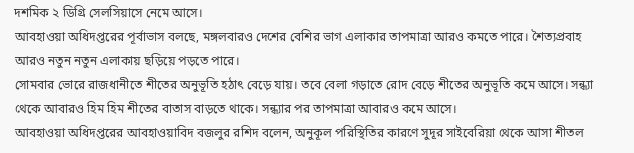দশমিক ২ ডিগ্রি সেলসিয়াসে নেমে আসে।
আবহাওয়া অধিদপ্তরের পূর্বাভাস বলছে, মঙ্গলবারও দেশের বেশির ভাগ এলাকার তাপমাত্রা আরও কমতে পারে। শৈত্যপ্রবাহ আরও নতুন নতুন এলাকায় ছড়িয়ে পড়তে পারে।
সোমবার ভোরে রাজধানীতে শীতের অনুভূতি হঠাৎ বেড়ে যায়। তবে বেলা গড়াতে রোদ বেড়ে শীতের অনুভূতি কমে আসে। সন্ধ্যা থেকে আবারও হিম হিম শীতের বাতাস বাড়তে থাকে। সন্ধ্যার পর তাপমাত্রা আবারও কমে আসে।
আবহাওয়া অধিদপ্তরের আবহাওয়াবিদ বজলুর রশিদ বলেন, অনুকূল পরিস্থিতির কারণে সুদূর সাইবেরিয়া থেকে আসা শীতল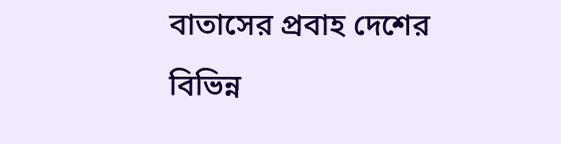বাতাসের প্রবাহ দেশের বিভিন্ন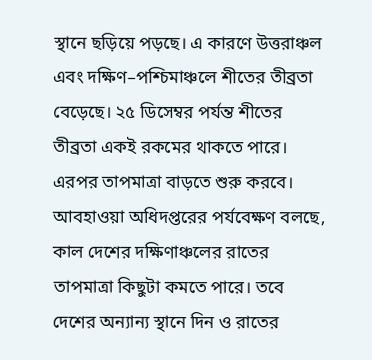স্থানে ছড়িয়ে পড়ছে। এ কারণে উত্তরাঞ্চল এবং দক্ষিণ–পশ্চিমাঞ্চলে শীতের তীব্রতা বেড়েছে। ২৫ ডিসেম্বর পর্যন্ত শীতের তীব্রতা একই রকমের থাকতে পারে। এরপর তাপমাত্রা বাড়তে শুরু করবে।
আবহাওয়া অধিদপ্তরের পর্যবেক্ষণ বলছে, কাল দেশের দক্ষিণাঞ্চলের রাতের তাপমাত্রা কিছুটা কমতে পারে। তবে দেশের অন্যান্য স্থানে দিন ও রাতের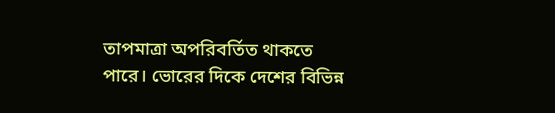তাপমাত্রা অপরিবর্তিত থাকতে পারে। ভোরের দিকে দেশের বিভিন্ন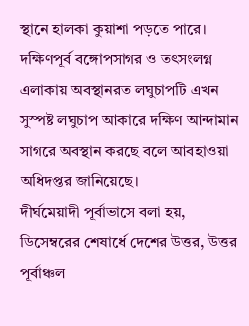স্থানে হালকা কুয়াশা পড়তে পারে।
দক্ষিণপূর্ব বঙ্গোপসাগর ও তৎসংলগ্ন এলাকায় অবস্থানরত লঘুচাপটি এখন সুস্পষ্ট লঘুচাপ আকারে দক্ষিণ আন্দামান সাগরে অবস্থান করছে বলে আবহাওয়া অধিদপ্তর জানিয়েছে।
দীর্ঘমেয়াদী পূর্বাভাসে বলা হয়, ডিসেম্বরের শেষার্ধে দেশের উত্তর, উত্তর পূর্বাঞ্চল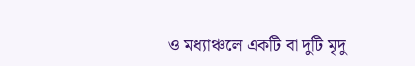ও মধ্যাঞ্চলে একটি বা দুটি মৃদু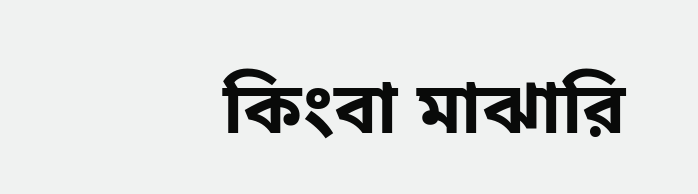কিংবা মাঝারি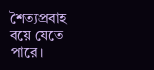শৈত্যপ্রবাহ বয়ে যেতে পারে।